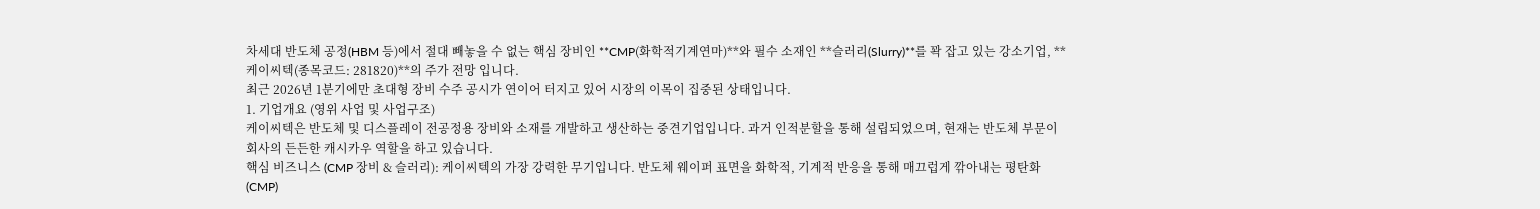차세대 반도체 공정(HBM 등)에서 절대 빼놓을 수 없는 핵심 장비인 **CMP(화학적기계연마)**와 필수 소재인 **슬러리(Slurry)**를 꽉 잡고 있는 강소기업, **케이씨텍(종목코드: 281820)**의 주가 전망 입니다.
최근 2026년 1분기에만 초대형 장비 수주 공시가 연이어 터지고 있어 시장의 이목이 집중된 상태입니다.
1. 기업개요 (영위 사업 및 사업구조)
케이씨텍은 반도체 및 디스플레이 전공정용 장비와 소재를 개발하고 생산하는 중견기업입니다. 과거 인적분할을 통해 설립되었으며, 현재는 반도체 부문이 회사의 든든한 캐시카우 역할을 하고 있습니다.
핵심 비즈니스 (CMP 장비 & 슬러리): 케이씨텍의 가장 강력한 무기입니다. 반도체 웨이퍼 표면을 화학적, 기계적 반응을 통해 매끄럽게 깎아내는 평탄화(CMP)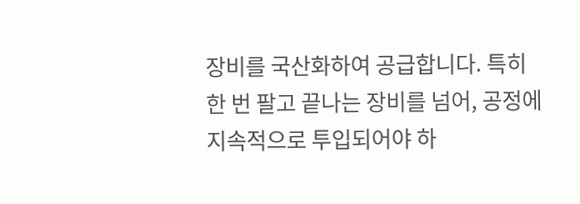장비를 국산화하여 공급합니다. 특히 한 번 팔고 끝나는 장비를 넘어, 공정에 지속적으로 투입되어야 하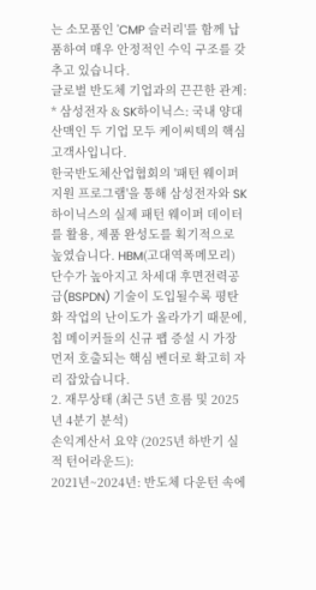는 소모품인 'CMP 슬러리'를 함께 납품하여 매우 안정적인 수익 구조를 갖추고 있습니다.
글로벌 반도체 기업과의 끈끈한 관계: * 삼성전자 & SK하이닉스: 국내 양대 산맥인 두 기업 모두 케이씨텍의 핵심 고객사입니다.
한국반도체산업협회의 '패턴 웨이퍼 지원 프로그램'을 통해 삼성전자와 SK하이닉스의 실제 패턴 웨이퍼 데이터를 활용, 제품 완성도를 획기적으로 높였습니다. HBM(고대역폭메모리) 단수가 높아지고 차세대 후면전력공급(BSPDN) 기술이 도입될수록 평탄화 작업의 난이도가 올라가기 때문에, 칩 메이커들의 신규 팹 증설 시 가장 먼저 호출되는 핵심 벤더로 확고히 자리 잡았습니다.
2. 재무상태 (최근 5년 흐름 및 2025년 4분기 분석)
손익계산서 요약 (2025년 하반기 실적 턴어라운드):
2021년~2024년: 반도체 다운턴 속에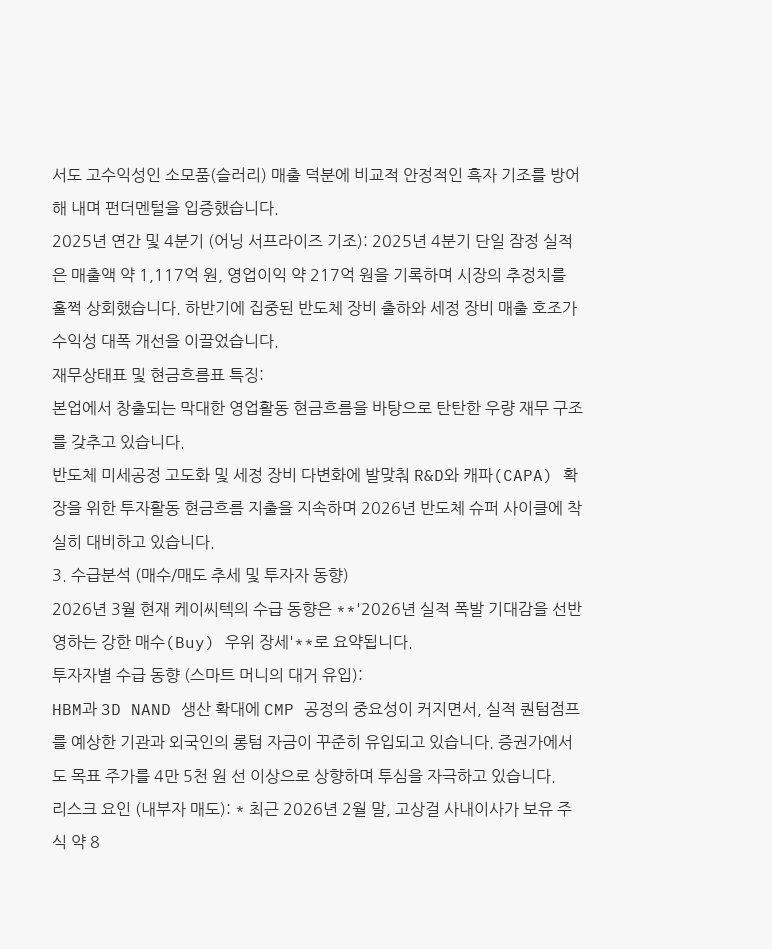서도 고수익성인 소모품(슬러리) 매출 덕분에 비교적 안정적인 흑자 기조를 방어해 내며 펀더멘털을 입증했습니다.
2025년 연간 및 4분기 (어닝 서프라이즈 기조): 2025년 4분기 단일 잠정 실적은 매출액 약 1,117억 원, 영업이익 약 217억 원을 기록하며 시장의 추정치를 훌쩍 상회했습니다. 하반기에 집중된 반도체 장비 출하와 세정 장비 매출 호조가 수익성 대폭 개선을 이끌었습니다.
재무상태표 및 현금흐름표 특징:
본업에서 창출되는 막대한 영업활동 현금흐름을 바탕으로 탄탄한 우량 재무 구조를 갖추고 있습니다.
반도체 미세공정 고도화 및 세정 장비 다변화에 발맞춰 R&D와 캐파(CAPA) 확장을 위한 투자활동 현금흐름 지출을 지속하며 2026년 반도체 슈퍼 사이클에 착실히 대비하고 있습니다.
3. 수급분석 (매수/매도 추세 및 투자자 동향)
2026년 3월 현재 케이씨텍의 수급 동향은 **'2026년 실적 폭발 기대감을 선반영하는 강한 매수(Buy) 우위 장세'**로 요약됩니다.
투자자별 수급 동향 (스마트 머니의 대거 유입):
HBM과 3D NAND 생산 확대에 CMP 공정의 중요성이 커지면서, 실적 퀀텀점프를 예상한 기관과 외국인의 롱텀 자금이 꾸준히 유입되고 있습니다. 증권가에서도 목표 주가를 4만 5천 원 선 이상으로 상향하며 투심을 자극하고 있습니다.
리스크 요인 (내부자 매도): * 최근 2026년 2월 말, 고상걸 사내이사가 보유 주식 약 8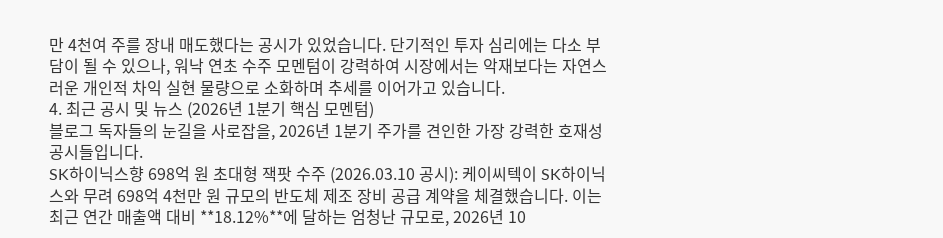만 4천여 주를 장내 매도했다는 공시가 있었습니다. 단기적인 투자 심리에는 다소 부담이 될 수 있으나, 워낙 연초 수주 모멘텀이 강력하여 시장에서는 악재보다는 자연스러운 개인적 차익 실현 물량으로 소화하며 추세를 이어가고 있습니다.
4. 최근 공시 및 뉴스 (2026년 1분기 핵심 모멘텀)
블로그 독자들의 눈길을 사로잡을, 2026년 1분기 주가를 견인한 가장 강력한 호재성 공시들입니다.
SK하이닉스향 698억 원 초대형 잭팟 수주 (2026.03.10 공시): 케이씨텍이 SK하이닉스와 무려 698억 4천만 원 규모의 반도체 제조 장비 공급 계약을 체결했습니다. 이는 최근 연간 매출액 대비 **18.12%**에 달하는 엄청난 규모로, 2026년 10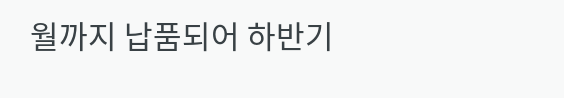월까지 납품되어 하반기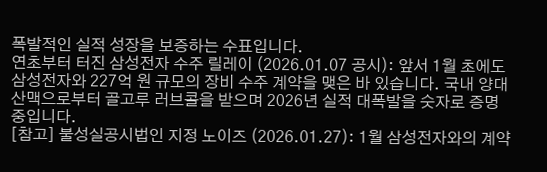폭발적인 실적 성장을 보증하는 수표입니다.
연초부터 터진 삼성전자 수주 릴레이 (2026.01.07 공시): 앞서 1월 초에도 삼성전자와 227억 원 규모의 장비 수주 계약을 맺은 바 있습니다. 국내 양대 산맥으로부터 골고루 러브콜을 받으며 2026년 실적 대폭발을 숫자로 증명 중입니다.
[참고] 불성실공시법인 지정 노이즈 (2026.01.27): 1월 삼성전자와의 계약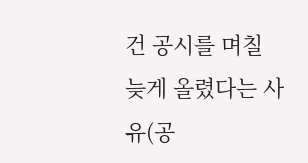건 공시를 며칠 늦게 올렸다는 사유(공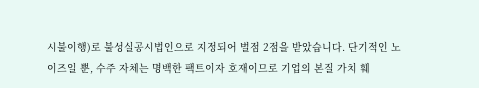시불이행)로 불성실공시법인으로 지정되어 벌점 2점을 받았습니다. 단기적인 노이즈일 뿐, 수주 자체는 명백한 팩트이자 호재이므로 기업의 본질 가치 훼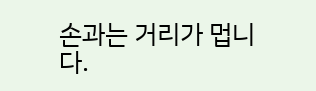손과는 거리가 멉니다.